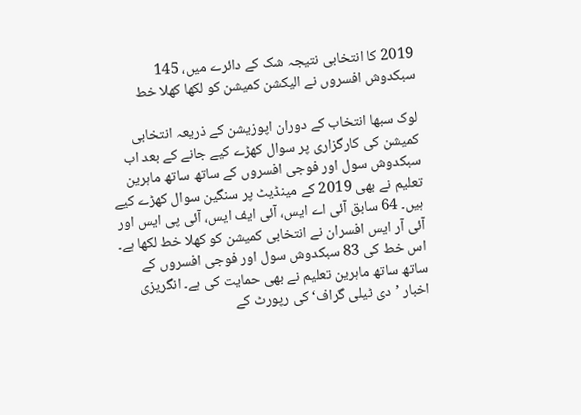2019 کا انتخابی نتیجہ شک کے دائرے میں، 145 سبکدوش افسروں نے الیکشن کمیشن کو لکھا کھلا خط

لوک سبھا انتخاب کے دوران اپوزیشن کے ذریعہ انتخابی کمیشن کی کارگزاری پر سوال کھڑے کیے جانے کے بعد اب سبکدوش سول اور فوجی افسروں کے ساتھ ساتھ ماہرین تعلیم نے بھی 2019 کے مینڈیٹ پر سنگین سوال کھڑے کیے ہیں۔ 64 سابق آئی اے ایس، آئی ایف ایس، آئی پی ایس اور آئی آر ایس افسران نے انتخابی کمیشن کو کھلا خط لکھا ہے۔ اس خط کی 83 سبکدوش سول اور فوجی افسروں کے ساتھ ساتھ ماہرین تعلیم نے بھی حمایت کی ہے۔ انگریزی اخبار ’دی ٹیلی گراف‘ کی رپورٹ کے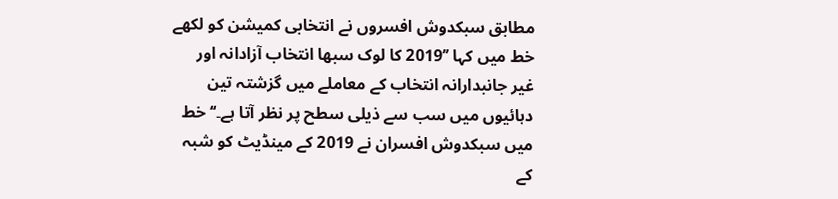مطابق سبکدوش افسروں نے انتخابی کمیشن کو لکھے خط میں کہا ’’2019 کا لوک سبھا انتخاب آزادانہ اور غیر جانبدارانہ انتخاب کے معاملے میں گزشتہ تین دہائیوں میں سب سے ذیلی سطح پر نظر آتا ہے۔‘‘ خط میں سبکدوش افسران نے 2019 کے مینڈیٹ کو شبہ کے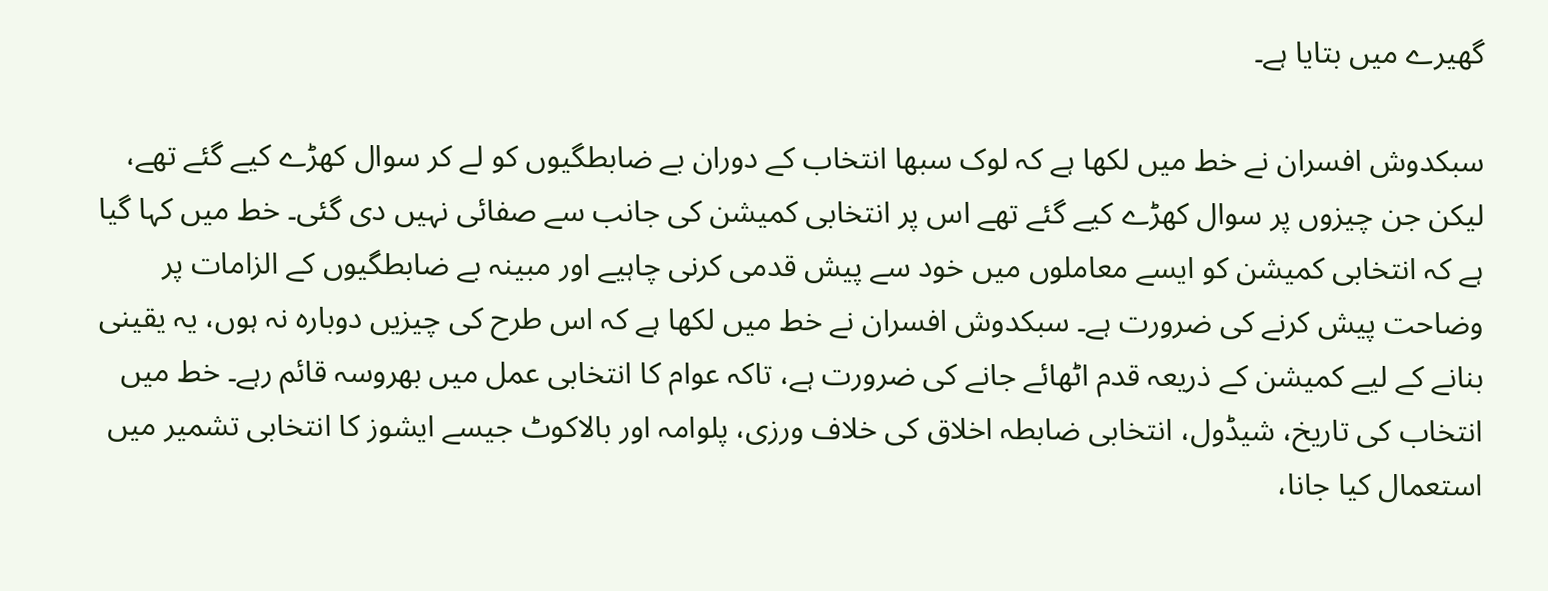گھیرے میں بتایا ہے۔

سبکدوش افسران نے خط میں لکھا ہے کہ لوک سبھا انتخاب کے دوران بے ضابطگیوں کو لے کر سوال کھڑے کیے گئے تھے، لیکن جن چیزوں پر سوال کھڑے کیے گئے تھے اس پر انتخابی کمیشن کی جانب سے صفائی نہیں دی گئی۔ خط میں کہا گیا ہے کہ انتخابی کمیشن کو ایسے معاملوں میں خود سے پیش قدمی کرنی چاہیے اور مبینہ بے ضابطگیوں کے الزامات پر وضاحت پیش کرنے کی ضرورت ہے۔ سبکدوش افسران نے خط میں لکھا ہے کہ اس طرح کی چیزیں دوبارہ نہ ہوں، یہ یقینی بنانے کے لیے کمیشن کے ذریعہ قدم اٹھائے جانے کی ضرورت ہے، تاکہ عوام کا انتخابی عمل میں بھروسہ قائم رہے۔ خط میں انتخاب کی تاریخ، شیڈول، انتخابی ضابطہ اخلاق کی خلاف ورزی، پلوامہ اور بالاکوٹ جیسے ایشوز کا انتخابی تشمیر میں استعمال کیا جانا،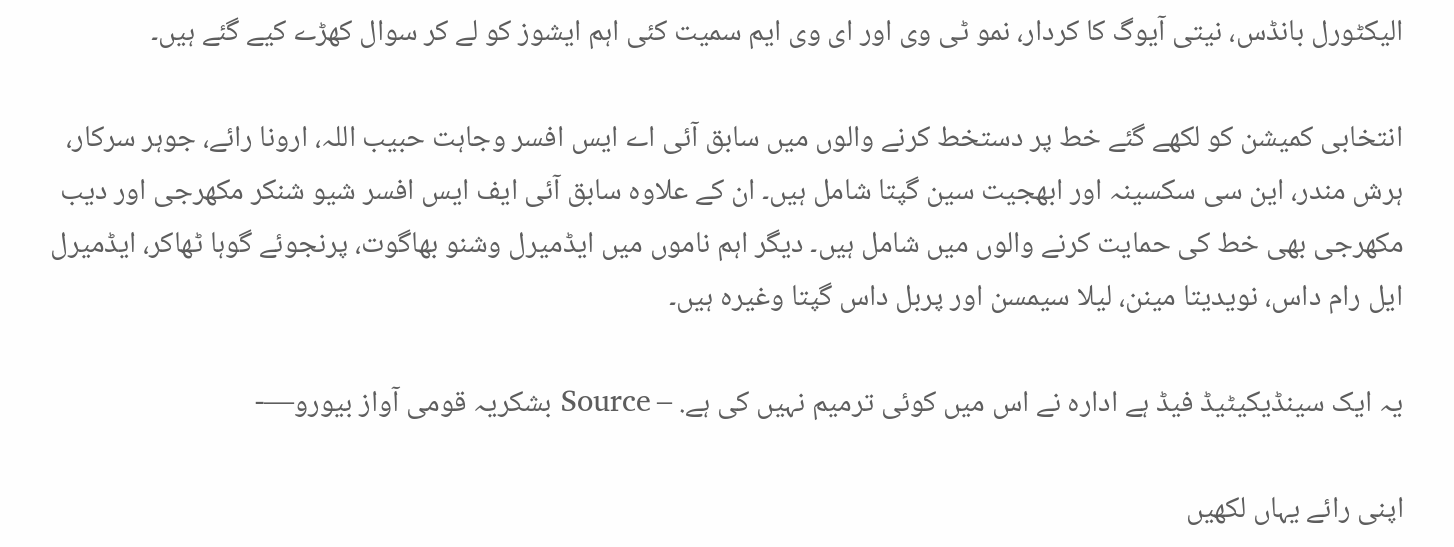الیکٹورل بانڈس، نیتی آیوگ کا کردار، نمو ٹی وی اور ای وی ایم سمیت کئی اہم ایشوز کو لے کر سوال کھڑے کیے گئے ہیں۔

انتخابی کمیشن کو لکھے گئے خط پر دستخط کرنے والوں میں سابق آئی اے ایس افسر وجاہت حبیب اللہ، ارونا رائے، جوہر سرکار، ہرش مندر، این سی سکسینہ اور ابھجیت سین گپتا شامل ہیں۔ ان کے علاوہ سابق آئی ایف ایس افسر شیو شنکر مکھرجی اور دیب مکھرجی بھی خط کی حمایت کرنے والوں میں شامل ہیں۔ دیگر اہم ناموں میں ایڈمیرل وشنو بھاگوت، پرنجوئے گوہا ٹھاکر، ایڈمیرل ایل رام داس، نویدیتا مینن، لیلا سیمسن اور پربل داس گپتا وغیرہ ہیں۔

یہ ایک سینڈیکیٹیڈ فیڈ ہے ادارہ نے اس میں کوئی ترمیم نہیں کی ہے. – Source بشکریہ قومی آواز بیورو—-

اپنی رائے یہاں لکھیں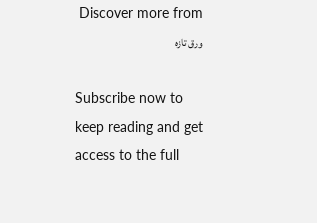Discover more from ورق تازہ

Subscribe now to keep reading and get access to the full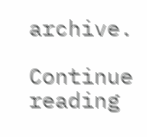archive.

Continue reading